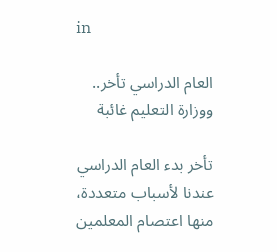in

العام الدراسي تأخر.. ووزارة التعليم غائبة

تأخر بدء العام الدراسي عندنا لأسباب متعددة، منها اعتصام المعلمين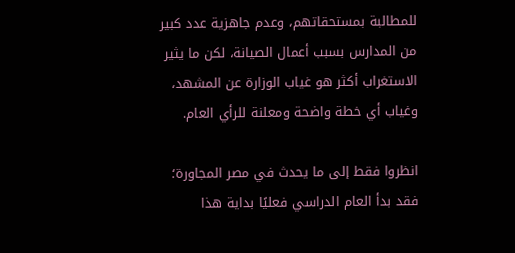للمطالبة بمستحقاتهم، وعدم جاهزية عدد كبير من المدارس بسبب أعمال الصيانة، لكن ما يثير الاستغراب أكثر هو غياب الوزارة عن المشهد، وغياب أي خطة واضحة ومعلنة للرأي العام.

انظروا فقط إلى ما يحدث في مصر المجاورة؛ فقد بدأ العام الدراسي فعليًا بداية هذا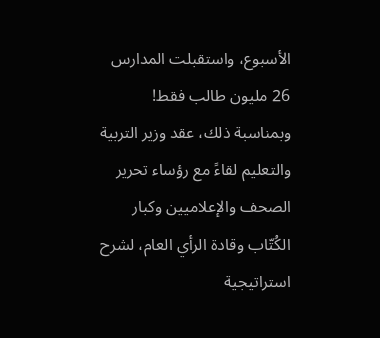الأسبوع، واستقبلت المدارس 26 مليون طالب فقط! وبمناسبة ذلك، عقد وزير التربية والتعليم لقاءً مع رؤساء تحرير الصحف والإعلاميين وكبار الكُتّاب وقادة الرأي العام، لشرح استراتيجية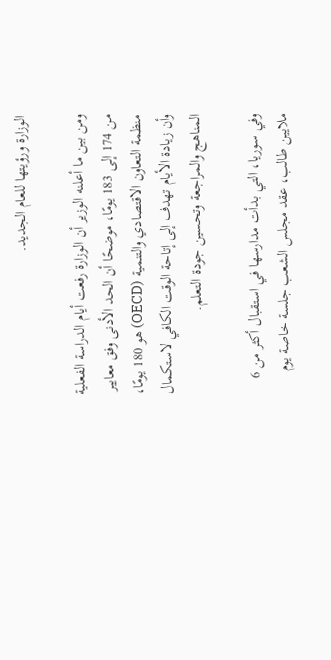الوزارة ورؤيتها للعام الجديد.

ومن بين ما أعلنه الوزير أن الوزارة رفعت أيام الدراسة الفعلية من 174 إلى 183 يومًا، موضحًا أن الحد الأدنى وفق معايير منظمة التعاون الاقتصادي والتنمية (OECD) هو 180 يومًا، وأن زيادة الأيام تهدف إلى إتاحة الوقت الكافي لاستكمال المناهج والمراجعة وتحسين جودة التعلم.

وفي سوريا، التي بدأت مدارسها في استقبال أكثر من 6 ملايين طالب، عقد مجلس الشعب جلسة خاصة يوم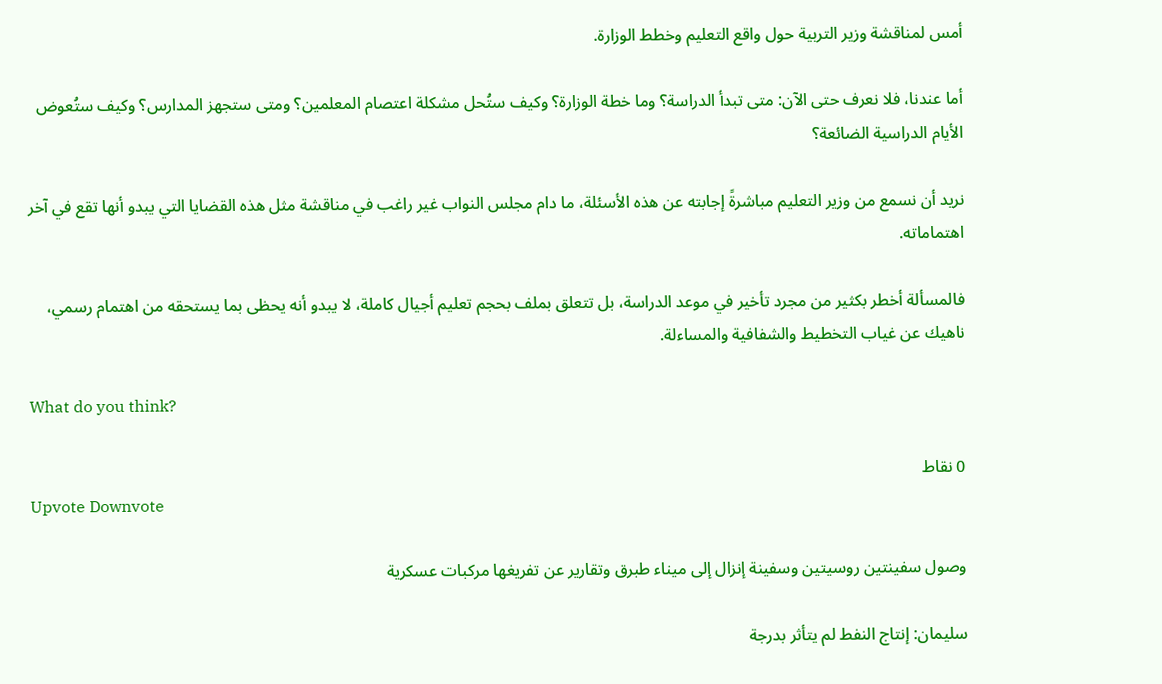أمس لمناقشة وزير التربية حول واقع التعليم وخطط الوزارة.

أما عندنا، فلا نعرف حتى الآن: متى تبدأ الدراسة؟ وما خطة الوزارة؟ وكيف ستُحل مشكلة اعتصام المعلمين؟ ومتى ستجهز المدارس؟ وكيف ستُعوض الأيام الدراسية الضائعة؟

نريد أن نسمع من وزير التعليم مباشرةً إجابته عن هذه الأسئلة، ما دام مجلس النواب غير راغب في مناقشة مثل هذه القضايا التي يبدو أنها تقع في آخر اهتماماته.

فالمسألة أخطر بكثير من مجرد تأخير في موعد الدراسة، بل تتعلق بملف بحجم تعليم أجيال كاملة، لا يبدو أنه يحظى بما يستحقه من اهتمام رسمي، ناهيك عن غياب التخطيط والشفافية والمساءلة.

What do you think?

0 نقاط
Upvote Downvote

وصول سفينتين روسيتين وسفينة إنزال إلى ميناء طبرق وتقارير عن تفريغها مركبات عسكرية

سليمان: إنتاج النفط لم يتأثر بدرجة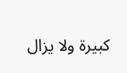كبيرة ولا يزال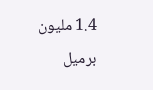1.4 مليون برميل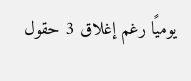يوميًا رغم إغلاق 3 حقول